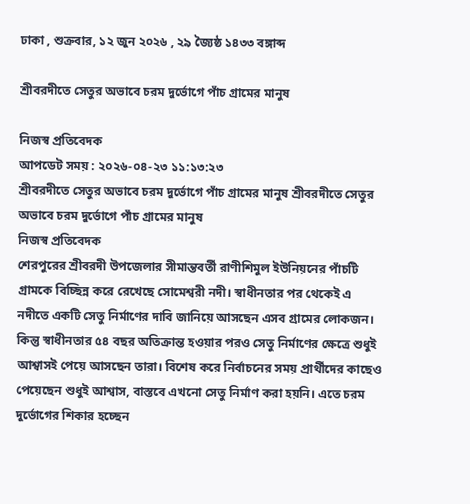ঢাকা , শুক্রবার, ১২ জুন ২০২৬ , ২৯ জ্যৈষ্ঠ ১৪৩৩ বঙ্গাব্দ

শ্রীবরদীতে সেতুর অভাবে চরম দুর্ভোগে পাঁচ গ্রামের মানুষ

নিজস্ব প্রতিবেদক
আপডেট সময় : ২০২৬-০৪-২৩ ১১:১৩:২৩
শ্রীবরদীতে সেতুর অভাবে চরম দুর্ভোগে পাঁচ গ্রামের মানুষ শ্রীবরদীতে সেতুর অভাবে চরম দুর্ভোগে পাঁচ গ্রামের মানুষ
নিজস্ব প্রতিবেদক
শেরপুরের শ্রীবরদী উপজেলার সীমান্তবর্তী রাণীশিমুল ইউনিয়নের পাঁচটি গ্রামকে বিচ্ছিন্ন করে রেখেছে সোমেশ্বরী নদী। স্বাধীনতার পর থেকেই এ নদীতে একটি সেতু নির্মাণের দাবি জানিয়ে আসছেন এসব গ্রামের লোকজন। কিন্তু স্বাধীনতার ৫৪ বছর অতিক্রান্ত হওয়ার পরও সেতু নির্মাণের ক্ষেত্রে শুধুই আশ্বাসই পেয়ে আসছেন তারা। বিশেষ করে নির্বাচনের সময় প্রার্থীদের কাছেও পেয়েছেন শুধুই আশ্বাস, বাস্তবে এখনো সেতু নির্মাণ করা হয়নি। এতে চরম দুর্ভোগের শিকার হচ্ছেন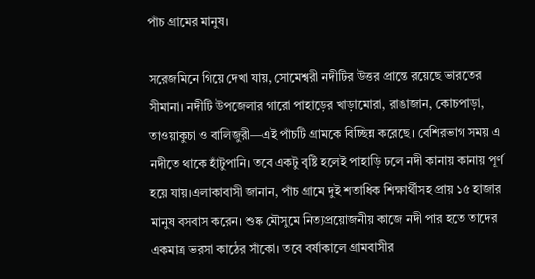পাঁচ গ্রামের মানুষ।

সরেজমিনে গিয়ে দেখা যায়, সোমেশ্বরী নদীটির উত্তর প্রান্তে রয়েছে ভারতের সীমানা। নদীটি উপজেলার গারো পাহাড়ের খাড়ামোরা, রাঙাজান, কোচপাড়া, তাওয়াকুচা ও বালিজুরী—এই পাঁচটি গ্রামকে বিচ্ছিন্ন করেছে। বেশিরভাগ সময় এ নদীতে থাকে হাঁটুপানি। তবে একটু বৃষ্টি হলেই পাহাড়ি ঢলে নদী কানায় কানায় পূর্ণ হয়ে যায়।এলাকাবাসী জানান, পাঁচ গ্রামে দুই শতাধিক শিক্ষার্থীসহ প্রায় ১৫ হাজার মানুষ বসবাস করেন। শুষ্ক মৌসুমে নিত্যপ্রয়োজনীয় কাজে নদী পার হতে তাদের একমাত্র ভরসা কাঠের সাঁকো। তবে বর্ষাকালে গ্রামবাসীর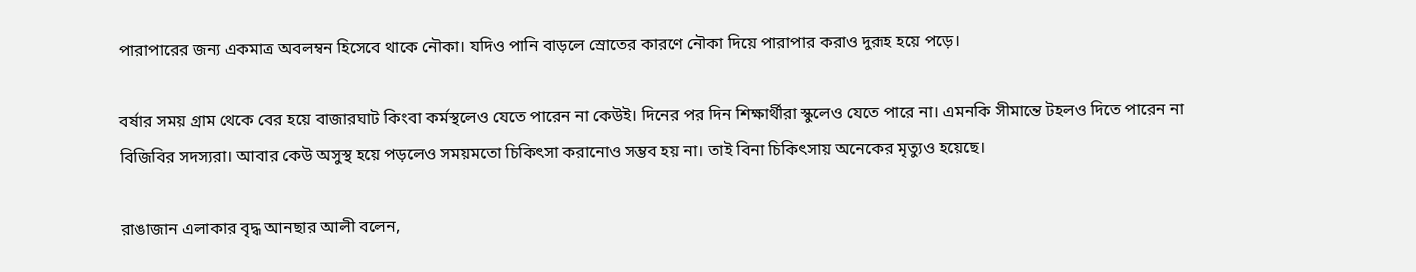পারাপারের জন্য একমাত্র অবলম্বন হিসেবে থাকে নৌকা। যদিও পানি বাড়লে স্রোতের কারণে নৌকা দিয়ে পারাপার করাও দুরূহ হয়ে পড়ে।

বর্ষার সময় গ্রাম থেকে বের হয়ে বাজারঘাট কিংবা কর্মস্থলেও যেতে পারেন না কেউই। দিনের পর দিন শিক্ষার্থীরা স্কুলেও যেতে পারে না। এমনকি সীমান্তে টহলও দিতে পারেন না বিজিবির সদস্যরা। আবার কেউ অসুস্থ হয়ে পড়লেও সময়মতো চিকিৎসা করানোও সম্ভব হয় না। তাই বিনা চিকিৎসায় অনেকের মৃত্যুও হয়েছে।

রাঙাজান এলাকার বৃদ্ধ আনছার আলী বলেন,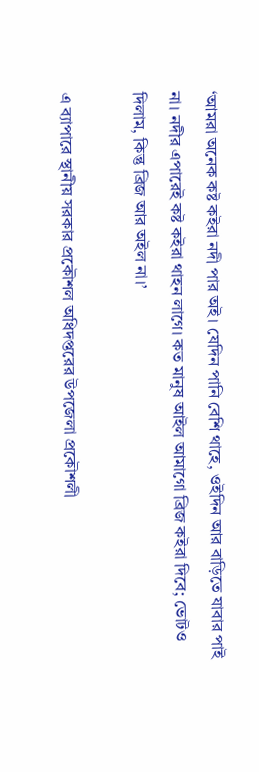‘আমরা অনেক কষ্ট কইরা নদী পার অই। যেদিন পানি বেশি থাহে, ওইদিন আর বাড়িতে যাবার পাই না। নদীর এপারেই কষ্ট কইরা থাহন লাগে। কত মানুষ আইল আমাগো ব্রিজ কইরা দিবে; ভোটও দিলাম, কিন্তু ব্রিজ আর অইল না।’

এ ব্যাপারে স্থানীয় সরকার প্রকৌশল অধিদপ্তরের উপজেলা প্রকৌশলী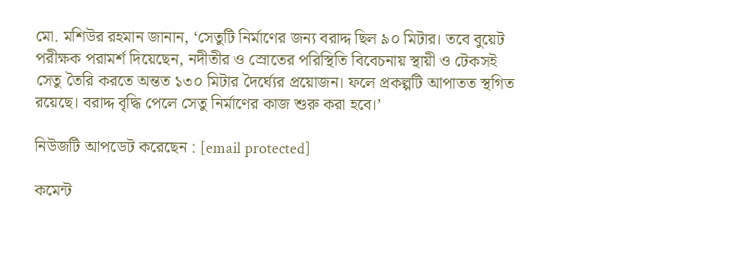মো. মশিউর রহমান জানান, ‘সেতুটি নির্মাণের জন্য বরাদ্দ ছিল ৯০ মিটার। তবে বুয়েট পরীক্ষক পরামর্শ দিয়েছেন, নদীতীর ও স্রোতের পরিস্থিতি বিবেচনায় স্থায়ী ও টেকসই সেতু তৈরি করতে অন্তত ১৩০ মিটার দৈর্ঘ্যের প্রয়োজন। ফলে প্রকল্পটি আপাতত স্থগিত রয়েছে। বরাদ্দ বৃদ্ধি পেলে সেতু নির্মাণের কাজ শুরু করা হবে।’

নিউজটি আপডেট করেছেন : [email protected]

কমেন্ট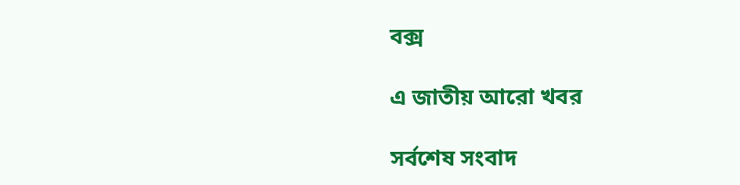বক্স

এ জাতীয় আরো খবর

সর্বশেষ সংবাদ